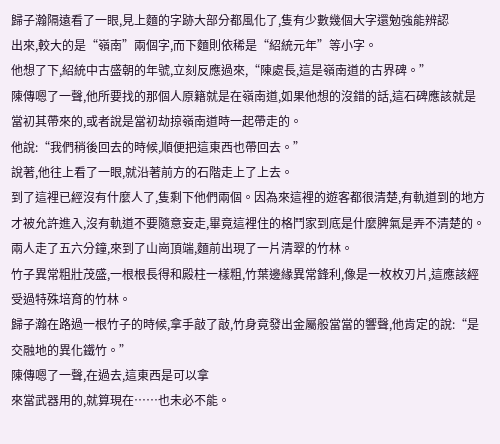歸子瀚隔遠看了一眼,見上麵的字跡大部分都風化了,隻有少數幾個大字還勉強能辨認
出來,較大的是“嶺南”兩個字,而下麵則依稀是“紹統元年”等小字。
他想了下,紹統中古盛朝的年號,立刻反應過來,“陳處長,這是嶺南道的古界碑。”
陳傳嗯了一聲,他所要找的那個人原籍就是在嶺南道,如果他想的沒錯的話,這石碑應該就是當初其帶來的,或者說是當初劫掠嶺南道時一起帶走的。
他說:“我們稍後回去的時候,順便把這東西也帶回去。”
說著,他往上看了一眼,就沿著前方的石階走上了上去。
到了這裡已經沒有什麼人了,隻剩下他們兩個。因為來這裡的遊客都很清楚,有軌道到的地方才被允許進入,沒有軌道不要隨意妄走,畢竟這裡住的格鬥家到底是什麼脾氣是弄不清楚的。
兩人走了五六分鐘,來到了山崗頂端,麵前出現了一片清翠的竹林。
竹子異常粗壯茂盛,一根根長得和殿柱一樣粗,竹葉邊緣異常鋒利,像是一枚枚刃片,這應該經受過特殊培育的竹林。
歸子瀚在路過一根竹子的時候,拿手敲了敲,竹身竟發出金屬般當當的響聲,他肯定的說:“是交融地的異化鐵竹。”
陳傳嗯了一聲,在過去,這東西是可以拿
來當武器用的,就算現在……也未必不能。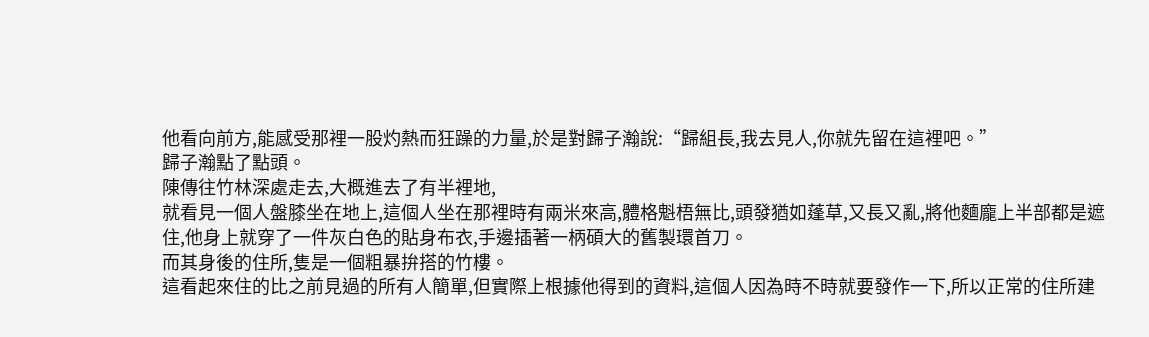他看向前方,能感受那裡一股灼熱而狂躁的力量,於是對歸子瀚說:“歸組長,我去見人,你就先留在這裡吧。”
歸子瀚點了點頭。
陳傳往竹林深處走去,大概進去了有半裡地,
就看見一個人盤膝坐在地上,這個人坐在那裡時有兩米來高,體格魁梧無比,頭發猶如蓬草,又長又亂,將他麵龐上半部都是遮住,他身上就穿了一件灰白色的貼身布衣,手邊插著一柄碩大的舊製環首刀。
而其身後的住所,隻是一個粗暴拚搭的竹樓。
這看起來住的比之前見過的所有人簡單,但實際上根據他得到的資料,這個人因為時不時就要發作一下,所以正常的住所建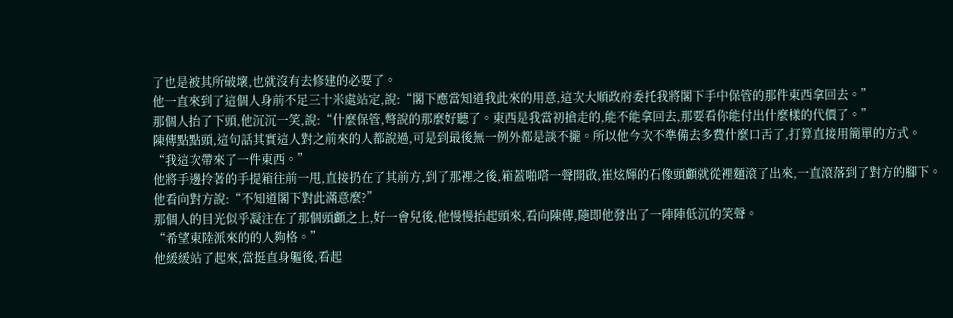了也是被其所破壞,也就沒有去修建的必要了。
他一直來到了這個人身前不足三十米處站定,說:“閣下應當知道我此來的用意,這次大順政府委托我將閣下手中保管的那件東西拿回去。”
那個人抬了下頭,他沉沉一笑,說:“什麼保管,彆說的那麼好聽了。東西是我當初搶走的,能不能拿回去,那要看你能付出什麼樣的代價了。”
陳傳點點頭,這句話其實這人對之前來的人都說過,可是到最後無一例外都是談不攏。所以他今次不準備去多費什麼口舌了,打算直接用簡單的方式。
“我這次帶來了一件東西。”
他將手邊拎著的手提箱往前一甩,直接扔在了其前方,到了那裡之後,箱蓋啪嗒一聲開啟,崔炫輝的石像頭顱就從裡麵滾了出來,一直滾落到了對方的腳下。
他看向對方說:“不知道閣下對此滿意麼?”
那個人的目光似乎凝注在了那個頭顱之上,好一會兒後,他慢慢抬起頭來,看向陳傳,隨即他發出了一陣陣低沉的笑聲。
“希望東陸派來的的人夠格。”
他緩緩站了起來,當挺直身軀後,看起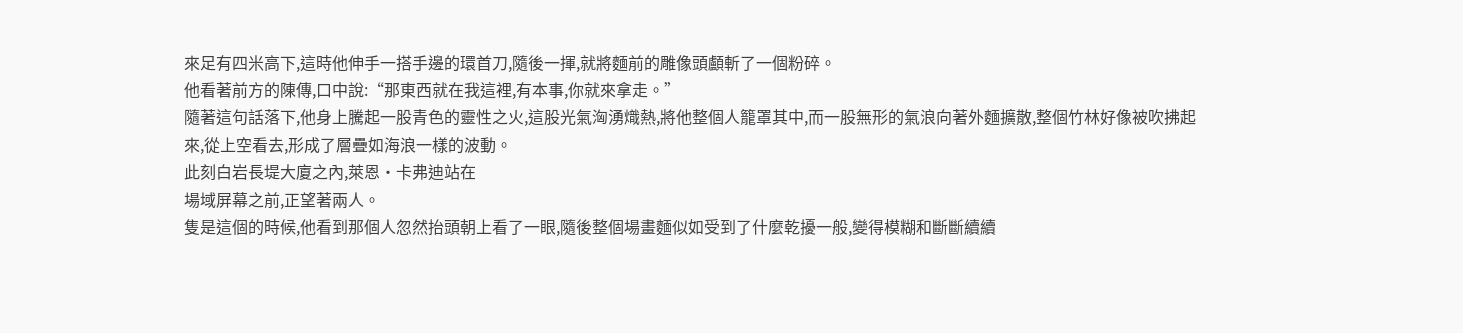來足有四米高下,這時他伸手一搭手邊的環首刀,隨後一揮,就將麵前的雕像頭顱斬了一個粉碎。
他看著前方的陳傳,口中說:“那東西就在我這裡,有本事,你就來拿走。”
隨著這句話落下,他身上騰起一股青色的靈性之火,這股光氣洶湧熾熱,將他整個人籠罩其中,而一股無形的氣浪向著外麵擴散,整個竹林好像被吹拂起來,從上空看去,形成了層疊如海浪一樣的波動。
此刻白岩長堤大廈之內,萊恩·卡弗迪站在
場域屏幕之前,正望著兩人。
隻是這個的時候,他看到那個人忽然抬頭朝上看了一眼,隨後整個場畫麵似如受到了什麼乾擾一般,變得模糊和斷斷續續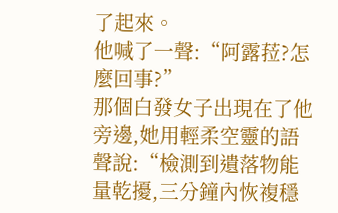了起來。
他喊了一聲:“阿露菈?怎麼回事?”
那個白發女子出現在了他旁邊,她用輕柔空靈的語聲說:“檢測到遺落物能量乾擾,三分鐘內恢複穩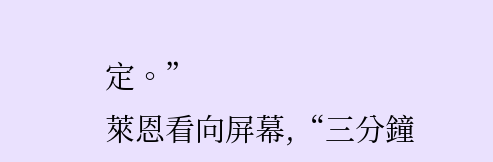定。”
萊恩看向屏幕,“三分鐘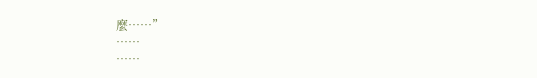麼……”
……
……